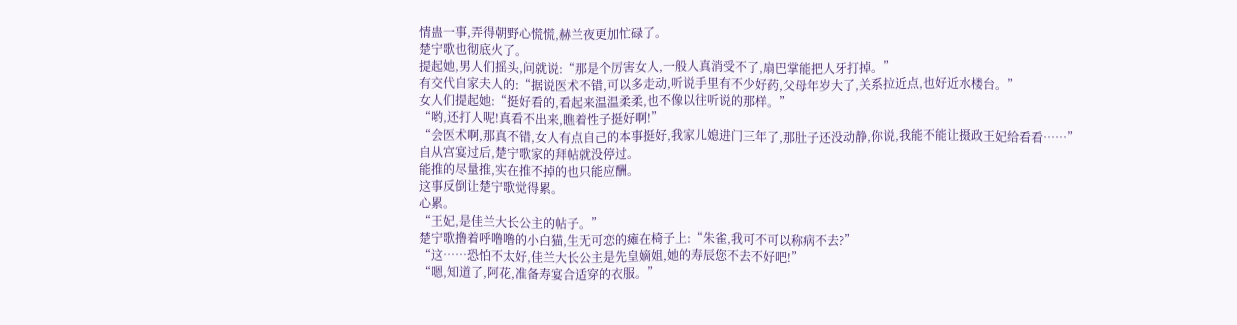情蛊一事,弄得朝野心慌慌,赫兰夜更加忙碌了。
楚宁歌也彻底火了。
提起她,男人们摇头,问就说:“那是个厉害女人,一般人真消受不了,扇巴掌能把人牙打掉。”
有交代自家夫人的:“据说医术不错,可以多走动,听说手里有不少好药,父母年岁大了,关系拉近点,也好近水楼台。”
女人们提起她:“挺好看的,看起来温温柔柔,也不像以往听说的那样。”
“哟,还打人呢!真看不出来,瞧着性子挺好啊!”
“会医术啊,那真不错,女人有点自己的本事挺好,我家儿媳进门三年了,那肚子还没动静,你说,我能不能让摄政王妃给看看……”
自从宫宴过后,楚宁歌家的拜帖就没停过。
能推的尽量推,实在推不掉的也只能应酬。
这事反倒让楚宁歌觉得累。
心累。
“王妃,是佳兰大长公主的帖子。”
楚宁歌撸着呼噜噜的小白猫,生无可恋的瘫在椅子上:“朱雀,我可不可以称病不去?”
“这……恐怕不太好,佳兰大长公主是先皇嫡姐,她的寿辰您不去不好吧!”
“嗯,知道了,阿花,准备寿宴合适穿的衣服。”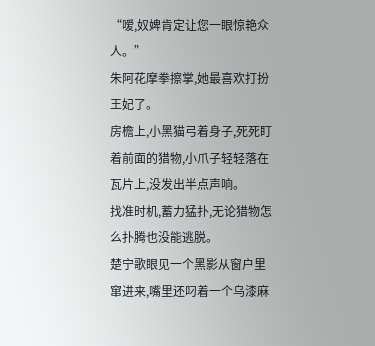“嗳,奴婢肯定让您一眼惊艳众人。”
朱阿花摩拳擦掌,她最喜欢打扮王妃了。
房檐上,小黑猫弓着身子,死死盯着前面的猎物,小爪子轻轻落在瓦片上,没发出半点声响。
找准时机,蓄力猛扑,无论猎物怎么扑腾也没能逃脱。
楚宁歌眼见一个黑影从窗户里窜进来,嘴里还叼着一个乌漆麻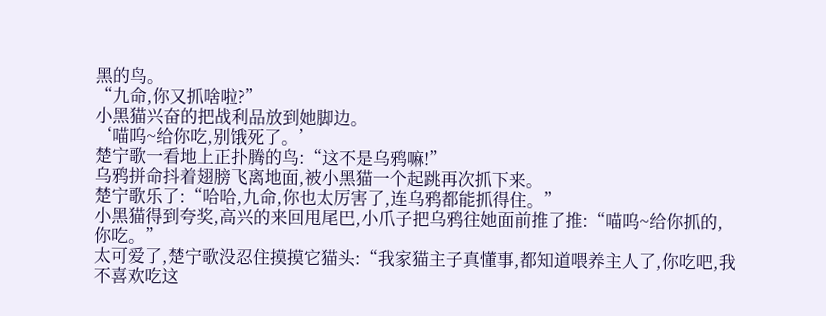黑的鸟。
“九命,你又抓啥啦?”
小黑猫兴奋的把战利品放到她脚边。
‘喵呜~给你吃,别饿死了。’
楚宁歌一看地上正扑腾的鸟:“这不是乌鸦嘛!”
乌鸦拼命抖着翅膀飞离地面,被小黑猫一个起跳再次抓下来。
楚宁歌乐了:“哈哈,九命,你也太厉害了,连乌鸦都能抓得住。”
小黑猫得到夸奖,高兴的来回甩尾巴,小爪子把乌鸦往她面前推了推:“喵呜~给你抓的,你吃。”
太可爱了,楚宁歌没忍住摸摸它猫头:“我家猫主子真懂事,都知道喂养主人了,你吃吧,我不喜欢吃这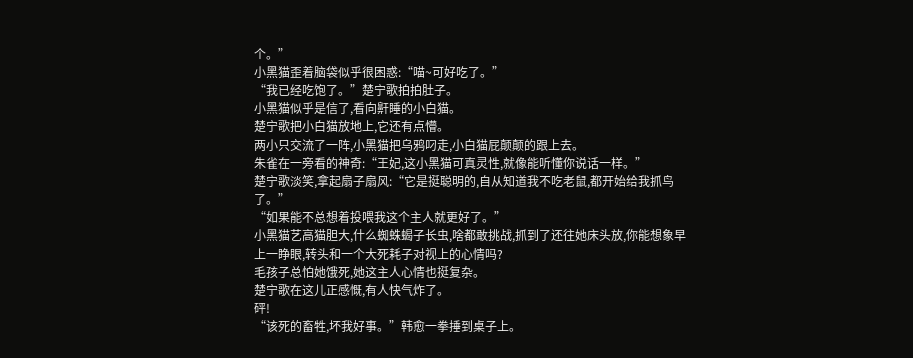个。”
小黑猫歪着脑袋似乎很困惑:“喵~可好吃了。”
“我已经吃饱了。”楚宁歌拍拍肚子。
小黑猫似乎是信了,看向鼾睡的小白猫。
楚宁歌把小白猫放地上,它还有点懵。
两小只交流了一阵,小黑猫把乌鸦叼走,小白猫屁颠颠的跟上去。
朱雀在一旁看的神奇:“王妃,这小黑猫可真灵性,就像能听懂你说话一样。”
楚宁歌淡笑,拿起扇子扇风:“它是挺聪明的,自从知道我不吃老鼠,都开始给我抓鸟了。”
“如果能不总想着投喂我这个主人就更好了。”
小黑猫艺高猫胆大,什么蜘蛛蝎子长虫,啥都敢挑战,抓到了还往她床头放,你能想象早上一睁眼,转头和一个大死耗子对视上的心情吗?
毛孩子总怕她饿死,她这主人心情也挺复杂。
楚宁歌在这儿正感慨,有人快气炸了。
砰!
“该死的畜牲,坏我好事。”韩愈一拳捶到桌子上。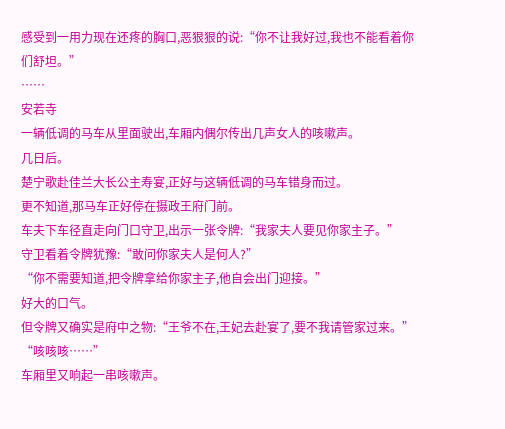感受到一用力现在还疼的胸口,恶狠狠的说:“你不让我好过,我也不能看着你们舒坦。”
……
安若寺
一辆低调的马车从里面驶出,车厢内偶尔传出几声女人的咳嗽声。
几日后。
楚宁歌赴佳兰大长公主寿宴,正好与这辆低调的马车错身而过。
更不知道,那马车正好停在摄政王府门前。
车夫下车径直走向门口守卫,出示一张令牌:“我家夫人要见你家主子。”
守卫看着令牌犹豫:“敢问你家夫人是何人?”
“你不需要知道,把令牌拿给你家主子,他自会出门迎接。”
好大的口气。
但令牌又确实是府中之物:“王爷不在,王妃去赴宴了,要不我请管家过来。”
“咳咳咳……”
车厢里又响起一串咳嗽声。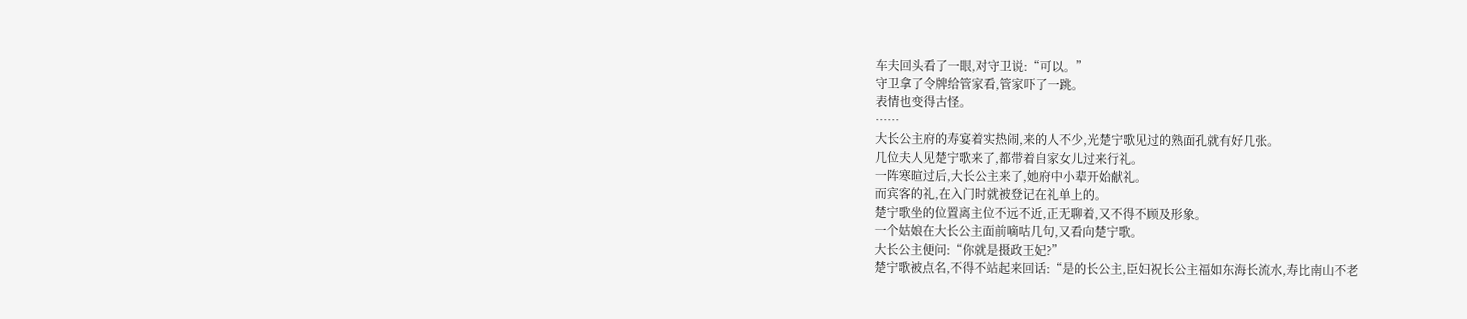车夫回头看了一眼,对守卫说:“可以。”
守卫拿了令牌给管家看,管家吓了一跳。
表情也变得古怪。
……
大长公主府的寿宴着实热闹,来的人不少,光楚宁歌见过的熟面孔就有好几张。
几位夫人见楚宁歌来了,都带着自家女儿过来行礼。
一阵寒暄过后,大长公主来了,她府中小辈开始献礼。
而宾客的礼,在入门时就被登记在礼单上的。
楚宁歌坐的位置离主位不远不近,正无聊着,又不得不顾及形象。
一个姑娘在大长公主面前嘀咕几句,又看向楚宁歌。
大长公主便问:“你就是摄政王妃?”
楚宁歌被点名,不得不站起来回话:“是的长公主,臣妇祝长公主福如东海长流水,寿比南山不老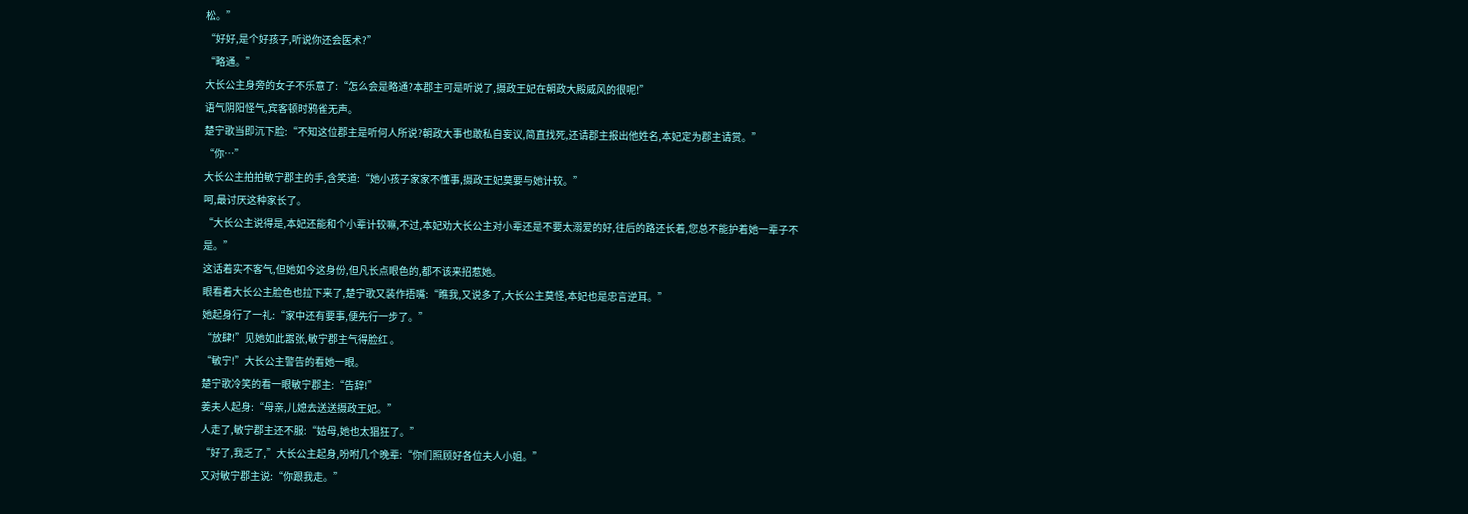松。”
“好好,是个好孩子,听说你还会医术?”
“略通。”
大长公主身旁的女子不乐意了:“怎么会是略通?本郡主可是听说了,摄政王妃在朝政大殿威风的很呢!”
语气阴阳怪气,宾客顿时鸦雀无声。
楚宁歌当即沉下脸:“不知这位郡主是听何人所说?朝政大事也敢私自妄议,简直找死,还请郡主报出他姓名,本妃定为郡主请赏。”
“你…”
大长公主拍拍敏宁郡主的手,含笑道:“她小孩子家家不懂事,摄政王妃莫要与她计较。”
呵,最讨厌这种家长了。
“大长公主说得是,本妃还能和个小辈计较嘛,不过,本妃劝大长公主对小辈还是不要太溺爱的好,往后的路还长着,您总不能护着她一辈子不是。”
这话着实不客气,但她如今这身份,但凡长点眼色的,都不该来招惹她。
眼看着大长公主脸色也拉下来了,楚宁歌又装作捂嘴:“瞧我,又说多了,大长公主莫怪,本妃也是忠言逆耳。”
她起身行了一礼:“家中还有要事,便先行一步了。”
“放肆!”见她如此嚣张,敏宁郡主气得脸红 。
“敏宁!”大长公主警告的看她一眼。
楚宁歌冷笑的看一眼敏宁郡主:“告辞!”
姜夫人起身:“母亲,儿媳去送送摄政王妃。”
人走了,敏宁郡主还不服:“姑母,她也太猖狂了。”
“好了,我乏了,”大长公主起身,吩咐几个晚辈:“你们照顾好各位夫人小姐。”
又对敏宁郡主说:“你跟我走。”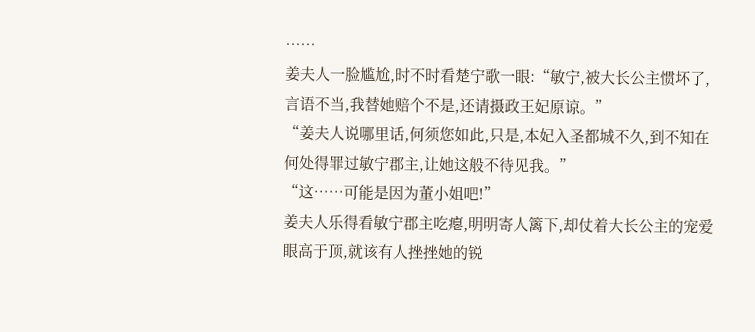……
姜夫人一脸尴尬,时不时看楚宁歌一眼:“敏宁,被大长公主惯坏了,言语不当,我替她赔个不是,还请摄政王妃原谅。”
“姜夫人说哪里话,何须您如此,只是,本妃入圣都城不久,到不知在何处得罪过敏宁郡主,让她这般不待见我。”
“这……可能是因为董小姐吧!”
姜夫人乐得看敏宁郡主吃瘪,明明寄人篱下,却仗着大长公主的宠爱眼高于顶,就该有人挫挫她的锐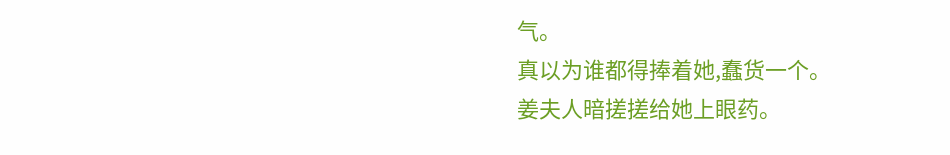气。
真以为谁都得捧着她,蠢货一个。
姜夫人暗搓搓给她上眼药。